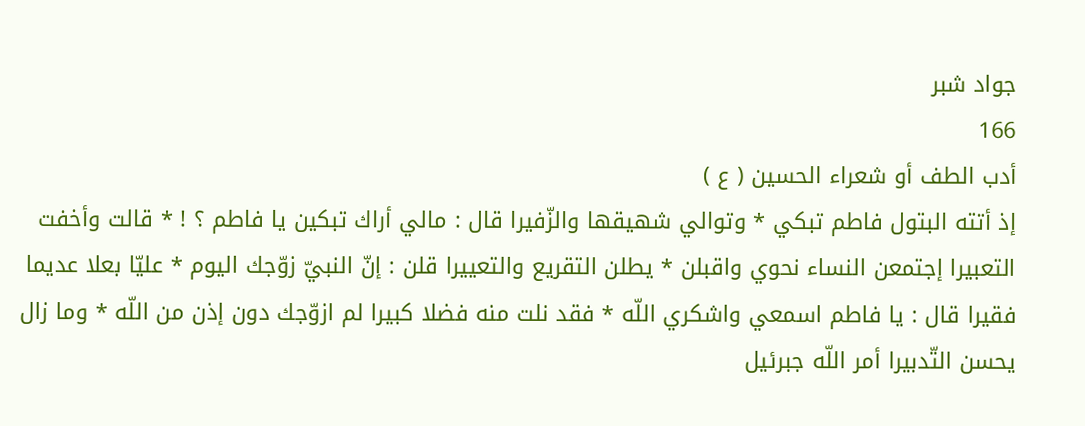جواد شبر
166
أدب الطف أو شعراء الحسين ( ع )
إذ أتته البتول فاطم تبكي * وتوالي شهيقها والزّفيرا قال : مالي أراك تبكين يا فاطم ؟ ! * قالت وأخفت التعبيرا إجتمعن النساء نحوي واقبلن * يطلن التقريع والتعييرا قلن : إنّ النبيّ زوّجك اليوم * عليّا بعلا عديما فقيرا قال : يا فاطم اسمعي واشكري اللّه * فقد نلت منه فضلا كبيرا لم ازوّجك دون إذن من اللّه * وما زال يحسن التّدبيرا أمر اللّه جبرئيل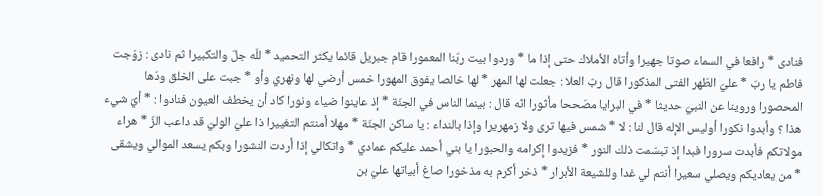فنادى * رافعا في السماء صوتا جهيرا وأتاه الأملاك حتى إذا ما * وردوا بيت ربّنا المعمورا قام جبريل قائما يكثر التحميد * للّه جلّ والتكبيرا ثم نادى : زوّجت فاطم يا ربّ * عليّ الطّهر الفتى المذكورا قال ربّ العلا : جعلت لها المهر * لها خالصا يفوق المهورا خمس أرضي لها ونهري وأو * جبت على الخلق ودّها المحصورا وروينا عن النبيّ حديثا * في البرايا مصّححا مأثورا انّه قال : بينما الناس في الجنّة * إذ عاينوا ضياء ونورا كاد أن يخطف العيون فنادوا : * أيّ شيء هذا ؟ وأبدوا نكورا أوليس الإله قال لنا : لا * شمس فيها ترى ولا زمهريرا وإذا بالنداء : يا ساكن الجنّة * مهلا أمنتم التغييرا ذا عليّ الوليّ قد داعب الزّ * هراء مولاتكم فأبدت سرورا فبدا إذ تبسّمت ذلك النور * فزيدوا إكرامه والحبورا يا بني أحمد عليكم عمادي * واتكالي إذا أردت النشورا وبكم يسعد الموالي ويشقى * من يعاديكم ويصلي سعيرا أنتم لي غدا وللشيعة الأبرار * ذخر أكرم به مذخورا صاغ أبياتها عليّ بن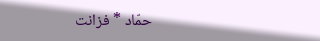حمّاد * فزانت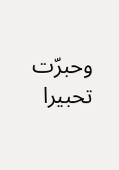وحبرّت تحبيرا